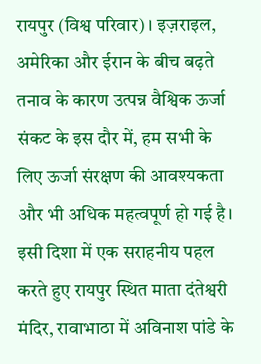रायपुर (विश्व परिवार)। इज़राइल, अमेरिका और ईरान के बीच बढ़ते तनाव के कारण उत्पन्न वैश्विक ऊर्जा संकट के इस दौर में, हम सभी के लिए ऊर्जा संरक्षण की आवश्यकता और भी अधिक महत्वपूर्ण हो गई है। इसी दिशा में एक सराहनीय पहल करते हुए रायपुर स्थित माता दंतेश्वरी मंदिर, रावाभाठा में अविनाश पांडे के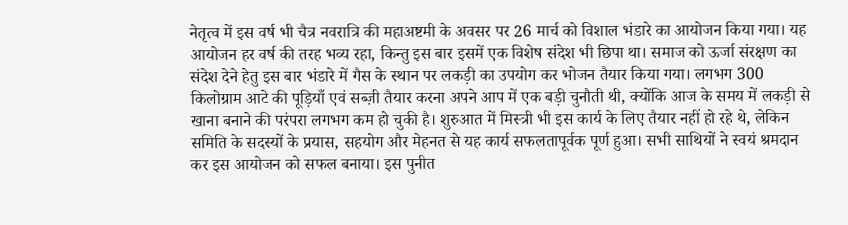नेतृत्व में इस वर्ष भी चैत्र नवरात्रि की महाअष्टमी के अवसर पर 26 मार्च को विशाल भंडारे का आयोजन किया गया। यह आयोजन हर वर्ष की तरह भव्य रहा, किन्तु इस बार इसमें एक विशेष संदेश भी छिपा था। समाज को ऊर्जा संरक्षण का संदेश देने हेतु इस बार भंडारे में गैस के स्थान पर लकड़ी का उपयोग कर भोजन तैयार किया गया। लगभग 300 किलोग्राम आटे की पूड़ियाँ एवं सब्ज़ी तैयार करना अपने आप में एक बड़ी चुनौती थी, क्योंकि आज के समय में लकड़ी से खाना बनाने की परंपरा लगभग कम हो चुकी है। शुरुआत में मिस्त्री भी इस कार्य के लिए तैयार नहीं हो रहे थे, लेकिन समिति के सदस्यों के प्रयास, सहयोग और मेहनत से यह कार्य सफलतापूर्वक पूर्ण हुआ। सभी साथियों ने स्वयं श्रमदान कर इस आयोजन को सफल बनाया। इस पुनीत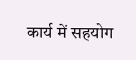कार्य में सहयोग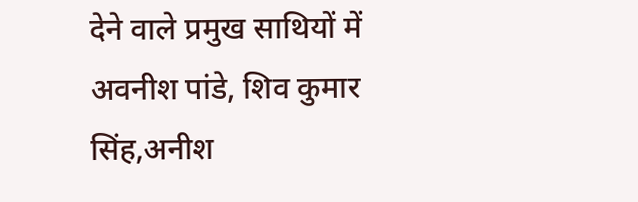देने वाले प्रमुख साथियों में अवनीश पांडे, शिव कुमार सिंह,अनीश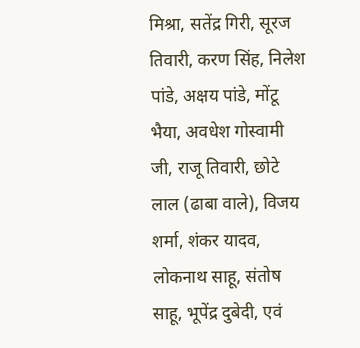मिश्रा, सतेंद्र गिरी, सूरज तिवारी, करण सिंह, निलेश पांडे, अक्षय पांडे, मोंटू भैया, अवधेश गोस्वामी जी, राजू तिवारी, छोटे लाल (ढाबा वाले), विजय शर्मा, शंकर यादव, लोकनाथ साहू, संतोष साहू, भूपेंद्र दुबेदी, एवं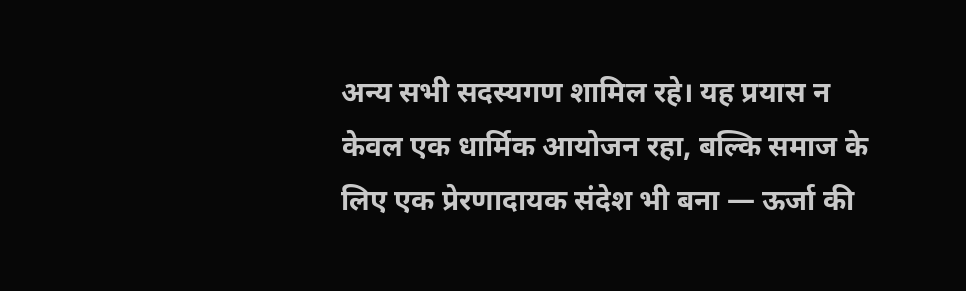अन्य सभी सदस्यगण शामिल रहे। यह प्रयास न केवल एक धार्मिक आयोजन रहा, बल्कि समाज के लिए एक प्रेरणादायक संदेश भी बना — ऊर्जा की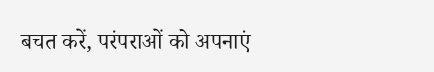बचत करें, परंपराओं को अपनाएं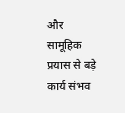और सामूहिक प्रयास से बड़े कार्य संभव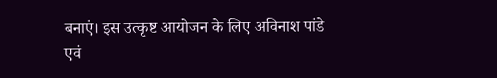बनाएं। इस उत्कृष्ट आयोजन के लिए अविनाश पांडे एवं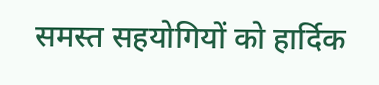समस्त सहयोगियों को हार्दिक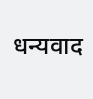धन्यवाद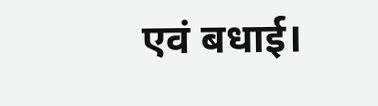एवं बधाई।